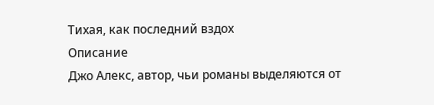Тихая, как последний вздох
Описание
Джо Алекс, автор, чьи романы выделяются от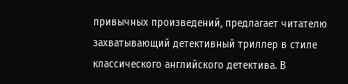привычных произведений, предлагает читателю захватывающий детективный триллер в стиле классического английского детектива. В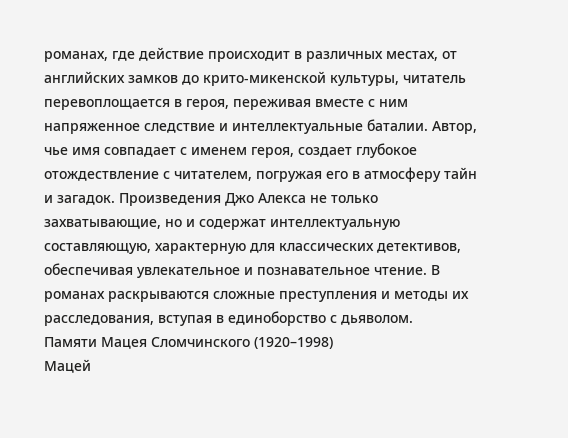романах, где действие происходит в различных местах, от английских замков до крито-микенской культуры, читатель перевоплощается в героя, переживая вместе с ним напряженное следствие и интеллектуальные баталии. Автор, чье имя совпадает с именем героя, создает глубокое отождествление с читателем, погружая его в атмосферу тайн и загадок. Произведения Джо Алекса не только захватывающие, но и содержат интеллектуальную составляющую, характерную для классических детективов, обеспечивая увлекательное и познавательное чтение. В романах раскрываются сложные преступления и методы их расследования, вступая в единоборство с дьяволом.
Памяти Мацея Сломчинского (1920–1998)
Мацей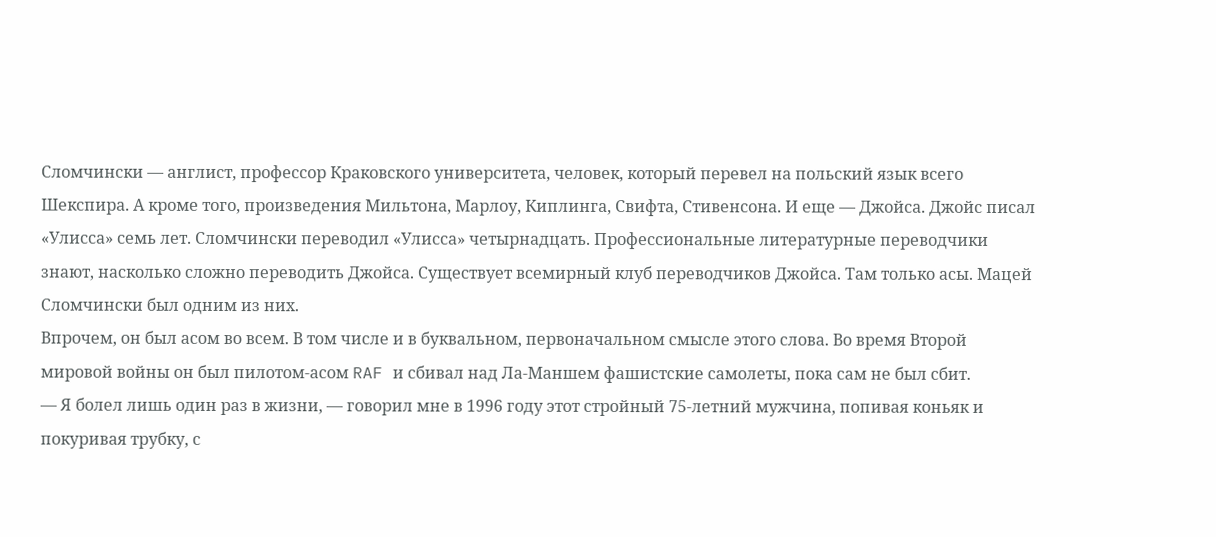Сломчински — англист, профессор Краковского университета, человек, который перевел на польский язык всего Шекспира. А кроме того, произведения Мильтона, Марлоу, Киплинга, Свифта, Стивенсона. И еще — Джойса. Джойс писал «Улисса» семь лет. Сломчински переводил «Улисса» четырнадцать. Профессиональные литературные переводчики знают, насколько сложно переводить Джойса. Существует всемирный клуб переводчиков Джойса. Там только асы. Мацей Сломчински был одним из них.
Впрочем, он был асом во всем. В том числе и в буквальном, первоначальном смысле этого слова. Во время Второй мировой войны он был пилотом-асом RAF и сбивал над Ла-Маншем фашистские самолеты, пока сам не был сбит.
— Я болел лишь один раз в жизни, — говорил мне в 1996 году этот стройный 75-летний мужчина, попивая коньяк и покуривая трубку, с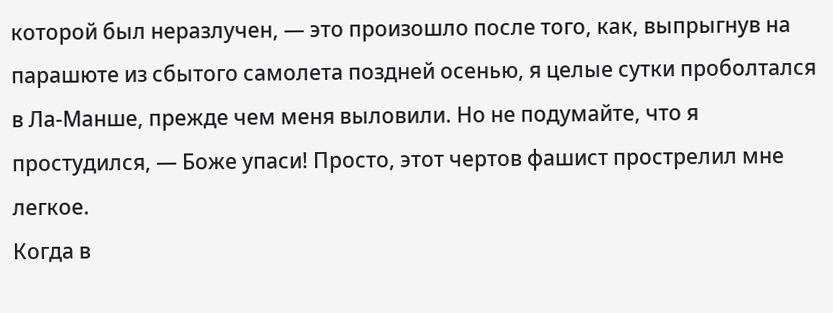которой был неразлучен, — это произошло после того, как, выпрыгнув на парашюте из сбытого самолета поздней осенью, я целые сутки проболтался в Ла-Манше, прежде чем меня выловили. Но не подумайте, что я простудился, — Боже упаси! Просто, этот чертов фашист прострелил мне легкое.
Когда в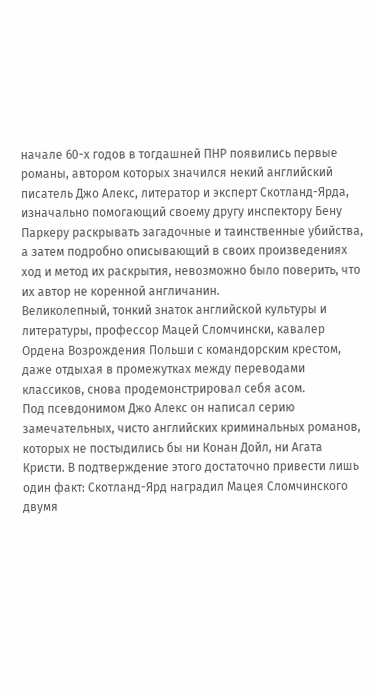начале 60-х годов в тогдашней ПНР появились первые романы, автором которых значился некий английский писатель Джо Алекс, литератор и эксперт Скотланд-Ярда, изначально помогающий своему другу инспектору Бену Паркеру раскрывать загадочные и таинственные убийства, а затем подробно описывающий в своих произведениях ход и метод их раскрытия, невозможно было поверить, что их автор не коренной англичанин.
Великолепный, тонкий знаток английской культуры и литературы, профессор Мацей Сломчински, кавалер Ордена Возрождения Польши с командорским крестом, даже отдыхая в промежутках между переводами классиков, снова продемонстрировал себя асом.
Под псевдонимом Джо Алекс он написал серию замечательных, чисто английских криминальных романов, которых не постыдились бы ни Конан Дойл, ни Агата Кристи. В подтверждение этого достаточно привести лишь один факт: Скотланд-Ярд наградил Мацея Сломчинского двумя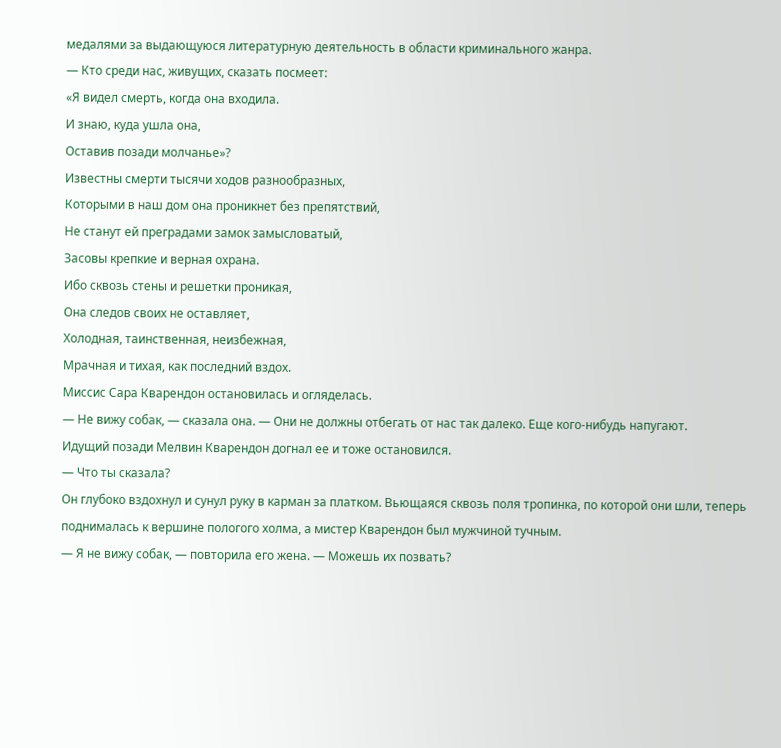медалями за выдающуюся литературную деятельность в области криминального жанра.
— Кто среди нас, живущих, сказать посмеет:
«Я видел смерть, когда она входила.
И знаю, куда ушла она,
Оставив позади молчанье»?
Известны смерти тысячи ходов разнообразных,
Которыми в наш дом она проникнет без препятствий,
Не станут ей преградами замок замысловатый,
Засовы крепкие и верная охрана.
Ибо сквозь стены и решетки проникая,
Она следов своих не оставляет,
Холодная, таинственная, неизбежная,
Мрачная и тихая, как последний вздох.
Миссис Сара Кварендон остановилась и огляделась.
— Не вижу собак, — сказала она. — Они не должны отбегать от нас так далеко. Еще кого-нибудь напугают.
Идущий позади Мелвин Кварендон догнал ее и тоже остановился.
— Что ты сказала?
Он глубоко вздохнул и сунул руку в карман за платком. Вьющаяся сквозь поля тропинка, по которой они шли, теперь поднималась к вершине пологого холма, а мистер Кварендон был мужчиной тучным.
— Я не вижу собак, — повторила его жена. — Можешь их позвать?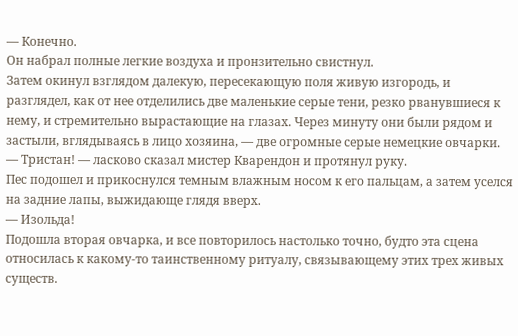— Конечно.
Он набрал полные легкие воздуха и пронзительно свистнул.
Затем окинул взглядом далекую, пересекающую поля живую изгородь, и разглядел, как от нее отделились две маленькие серые тени, резко рванувшиеся к нему, и стремительно вырастающие на глазах. Через минуту они были рядом и застыли, вглядываясь в лицо хозяина, — две огромные серые немецкие овчарки.
— Тристан! — ласково сказал мистер Кварендон и протянул руку.
Пес подошел и прикоснулся темным влажным носом к его пальцам, а затем уселся на задние лапы, выжидающе глядя вверх.
— Изольда!
Подошла вторая овчарка, и все повторилось настолько точно, будто эта сцена относилась к какому-то таинственному ритуалу, связывающему этих трех живых существ.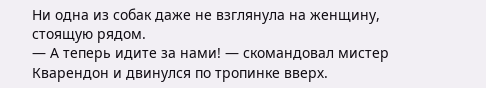Ни одна из собак даже не взглянула на женщину, стоящую рядом.
— А теперь идите за нами! — скомандовал мистер Кварендон и двинулся по тропинке вверх.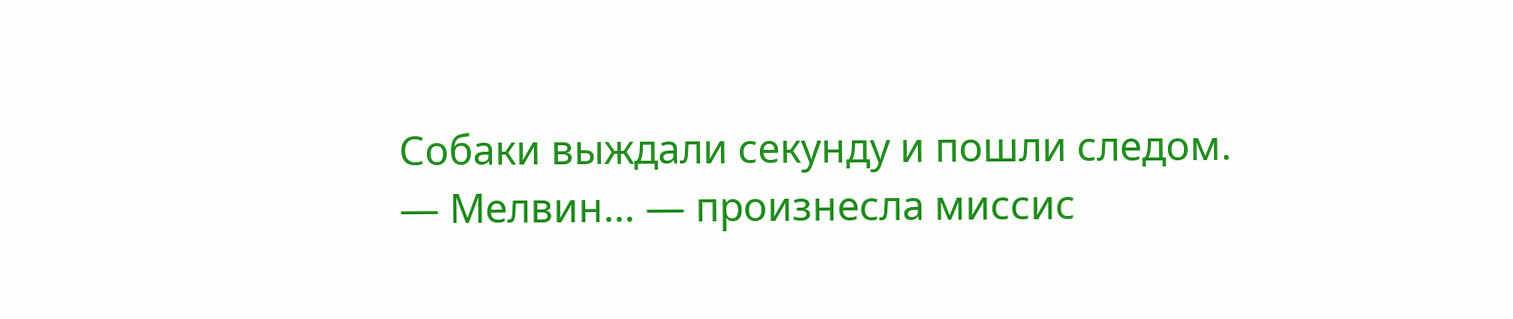Собаки выждали секунду и пошли следом.
— Мелвин… — произнесла миссис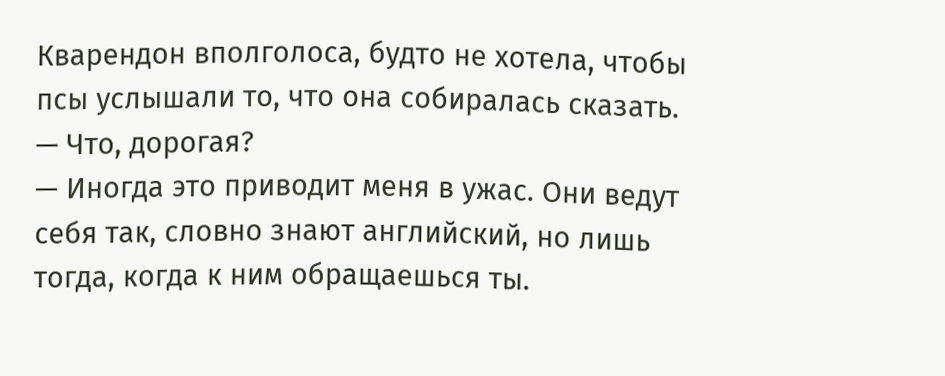Кварендон вполголоса, будто не хотела, чтобы псы услышали то, что она собиралась сказать.
— Что, дорогая?
— Иногда это приводит меня в ужас. Они ведут себя так, словно знают английский, но лишь тогда, когда к ним обращаешься ты.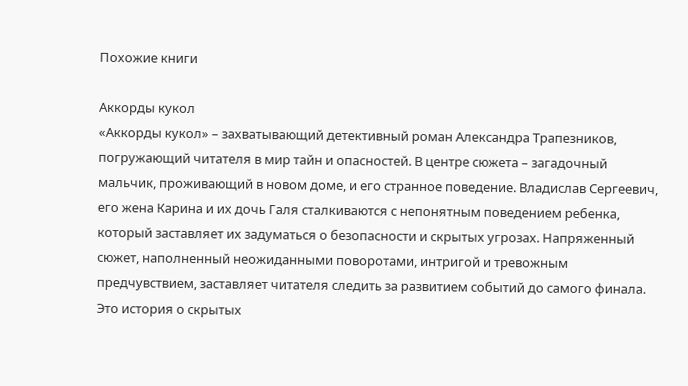Похожие книги

Аккорды кукол
«Аккорды кукол» – захватывающий детективный роман Александра Трапезников, погружающий читателя в мир тайн и опасностей. В центре сюжета – загадочный мальчик, проживающий в новом доме, и его странное поведение. Владислав Сергеевич, его жена Карина и их дочь Галя сталкиваются с непонятным поведением ребенка, который заставляет их задуматься о безопасности и скрытых угрозах. Напряженный сюжет, наполненный неожиданными поворотами, интригой и тревожным предчувствием, заставляет читателя следить за развитием событий до самого финала. Это история о скрытых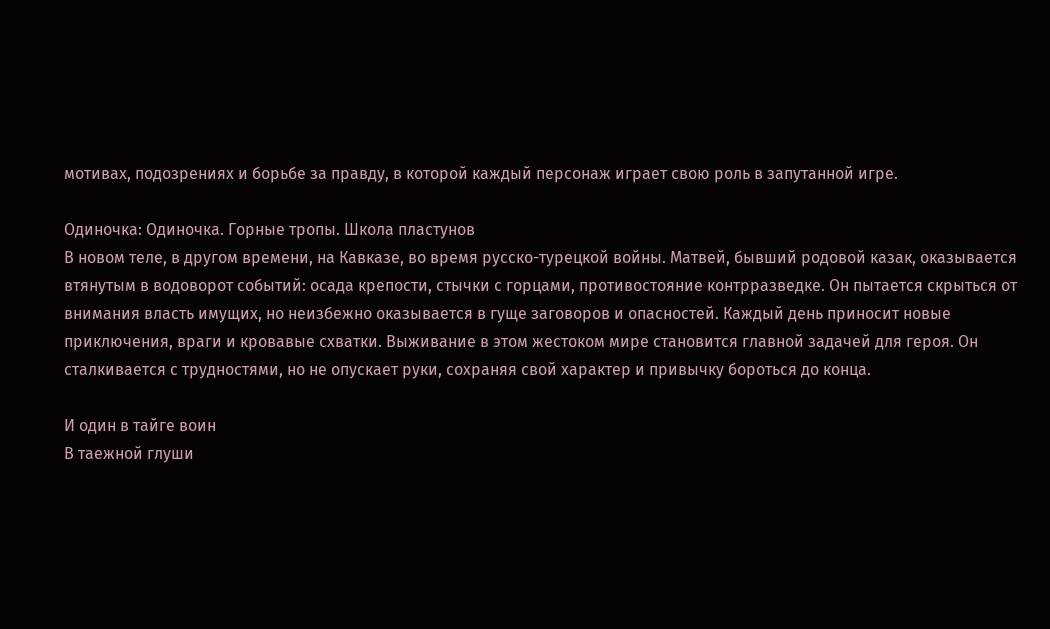мотивах, подозрениях и борьбе за правду, в которой каждый персонаж играет свою роль в запутанной игре.

Одиночка: Одиночка. Горные тропы. Школа пластунов
В новом теле, в другом времени, на Кавказе, во время русско-турецкой войны. Матвей, бывший родовой казак, оказывается втянутым в водоворот событий: осада крепости, стычки с горцами, противостояние контрразведке. Он пытается скрыться от внимания власть имущих, но неизбежно оказывается в гуще заговоров и опасностей. Каждый день приносит новые приключения, враги и кровавые схватки. Выживание в этом жестоком мире становится главной задачей для героя. Он сталкивается с трудностями, но не опускает руки, сохраняя свой характер и привычку бороться до конца.

И один в тайге воин
В таежной глуши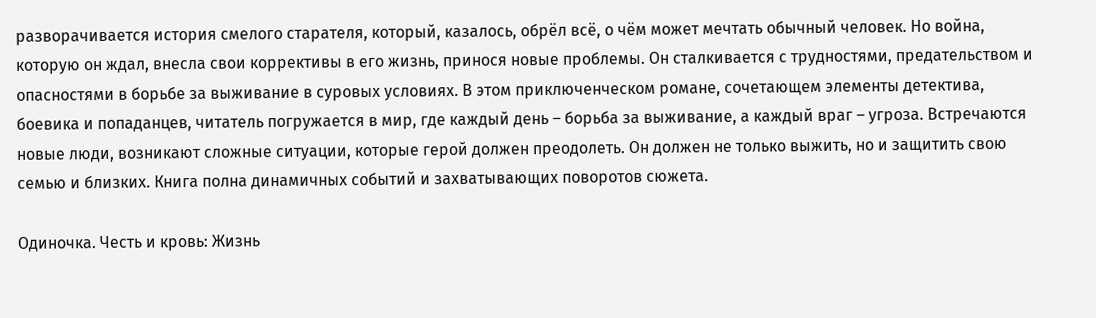разворачивается история смелого старателя, который, казалось, обрёл всё, о чём может мечтать обычный человек. Но война, которую он ждал, внесла свои коррективы в его жизнь, принося новые проблемы. Он сталкивается с трудностями, предательством и опасностями в борьбе за выживание в суровых условиях. В этом приключенческом романе, сочетающем элементы детектива, боевика и попаданцев, читатель погружается в мир, где каждый день – борьба за выживание, а каждый враг – угроза. Встречаются новые люди, возникают сложные ситуации, которые герой должен преодолеть. Он должен не только выжить, но и защитить свою семью и близких. Книга полна динамичных событий и захватывающих поворотов сюжета.

Одиночка. Честь и кровь: Жизнь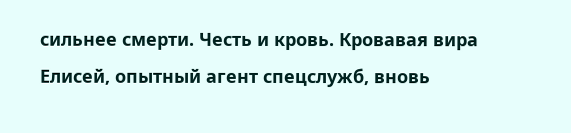сильнее смерти. Честь и кровь. Кровавая вира
Елисей, опытный агент спецслужб, вновь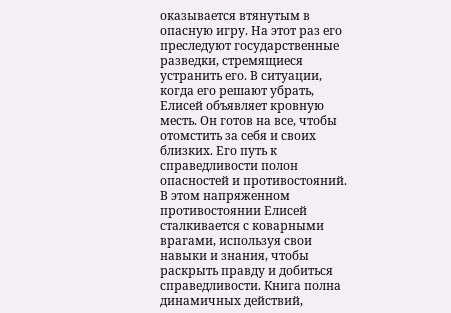оказывается втянутым в опасную игру. На этот раз его преследуют государственные разведки, стремящиеся устранить его. В ситуации, когда его решают убрать, Елисей объявляет кровную месть. Он готов на все, чтобы отомстить за себя и своих близких. Его путь к справедливости полон опасностей и противостояний. В этом напряженном противостоянии Елисей сталкивается с коварными врагами, используя свои навыки и знания, чтобы раскрыть правду и добиться справедливости. Книга полна динамичных действий,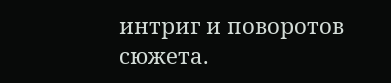интриг и поворотов сюжета.